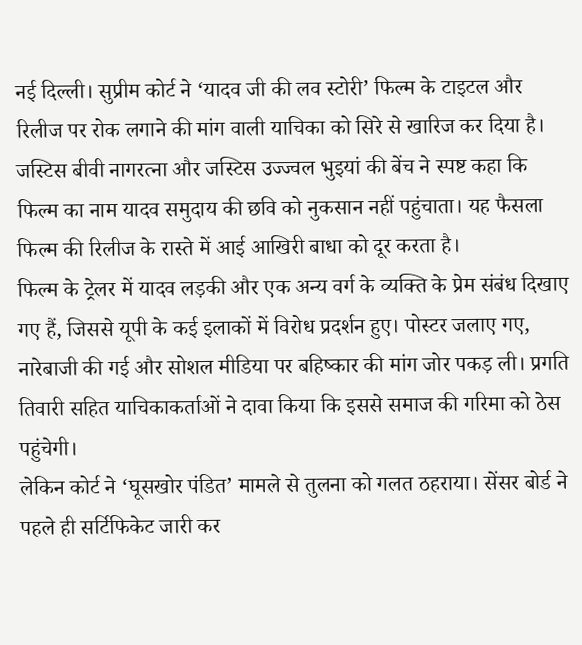नई दिल्ली। सुप्रीम कोर्ट ने ‘यादव जी की लव स्टोरी’ फिल्म के टाइटल और रिलीज पर रोक लगाने की मांग वाली याचिका को सिरे से खारिज कर दिया है। जस्टिस बीवी नागरत्ना और जस्टिस उज्ज्वल भुइयां की बेंच ने स्पष्ट कहा कि फिल्म का नाम यादव समुदाय की छवि को नुकसान नहीं पहुंचाता। यह फैसला फिल्म की रिलीज के रास्ते में आई आखिरी बाधा को दूर करता है।
फिल्म के ट्रेलर में यादव लड़की और एक अन्य वर्ग के व्यक्ति के प्रेम संबंध दिखाए गए हैं, जिससे यूपी के कई इलाकों में विरोध प्रदर्शन हुए। पोस्टर जलाए गए, नारेबाजी की गई और सोशल मीडिया पर बहिष्कार की मांग जोर पकड़ ली। प्रगति तिवारी सहित याचिकाकर्ताओं ने दावा किया कि इससे समाज की गरिमा को ठेस पहुंचेगी।
लेकिन कोर्ट ने ‘घूसखोर पंडित’ मामले से तुलना को गलत ठहराया। सेंसर बोर्ड ने पहले ही सर्टिफिकेट जारी कर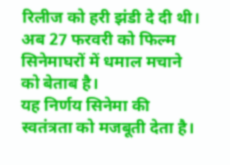रिलीज को हरी झंडी दे दी थी। अब 27 फरवरी को फिल्म सिनेमाघरों में धमाल मचाने को बेताब है।
यह निर्णय सिनेमा की स्वतंत्रता को मजबूती देता है।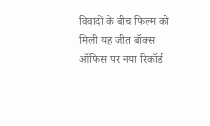विवादों के बीच फिल्म को मिली यह जीत बॉक्स ऑफिस पर नया रिकॉर्ड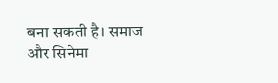बना सकती है। समाज और सिनेमा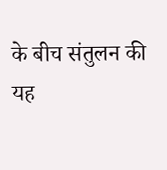के बीच संतुलन की यह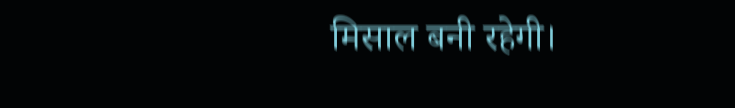मिसाल बनी रहेगी।